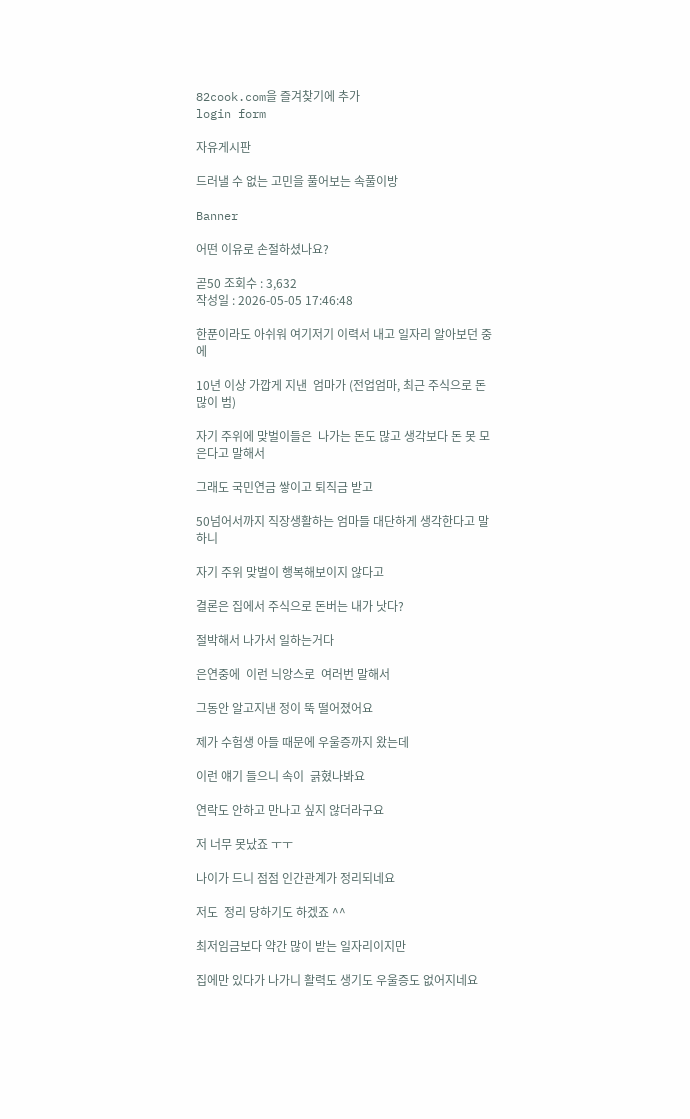82cook.com을 즐겨찾기에 추가
login form

자유게시판

드러낼 수 없는 고민을 풀어보는 속풀이방

Banner

어떤 이유로 손절하셨나요?

곧50 조회수 : 3,632
작성일 : 2026-05-05 17:46:48

한푼이라도 아쉬워 여기저기 이력서 내고 일자리 알아보던 중에

10년 이상 가깝게 지낸  엄마가 (전업엄마, 최근 주식으로 돈  많이 범)

자기 주위에 맞벌이들은  나가는 돈도 많고 생각보다 돈 못 모은다고 말해서

그래도 국민연금 쌓이고 퇴직금 받고

50넘어서까지 직장생활하는 엄마들 대단하게 생각한다고 말하니

자기 주위 맞벌이 행복해보이지 않다고

결론은 집에서 주식으로 돈버는 내가 낫다?

절박해서 나가서 일하는거다

은연중에  이런 늬앙스로  여러번 말해서

그동안 알고지낸 정이 뚝 떨어졌어요

제가 수험생 아들 때문에 우울증까지 왔는데

이런 얘기 들으니 속이  긁혔나봐요

연락도 안하고 만나고 싶지 않더라구요

저 너무 못났죠 ㅜㅜ

나이가 드니 점점 인간관계가 정리되네요

저도  정리 당하기도 하겠죠 ^^

최저임금보다 약간 많이 받는 일자리이지만

집에만 있다가 나가니 활력도 생기도 우울증도 없어지네요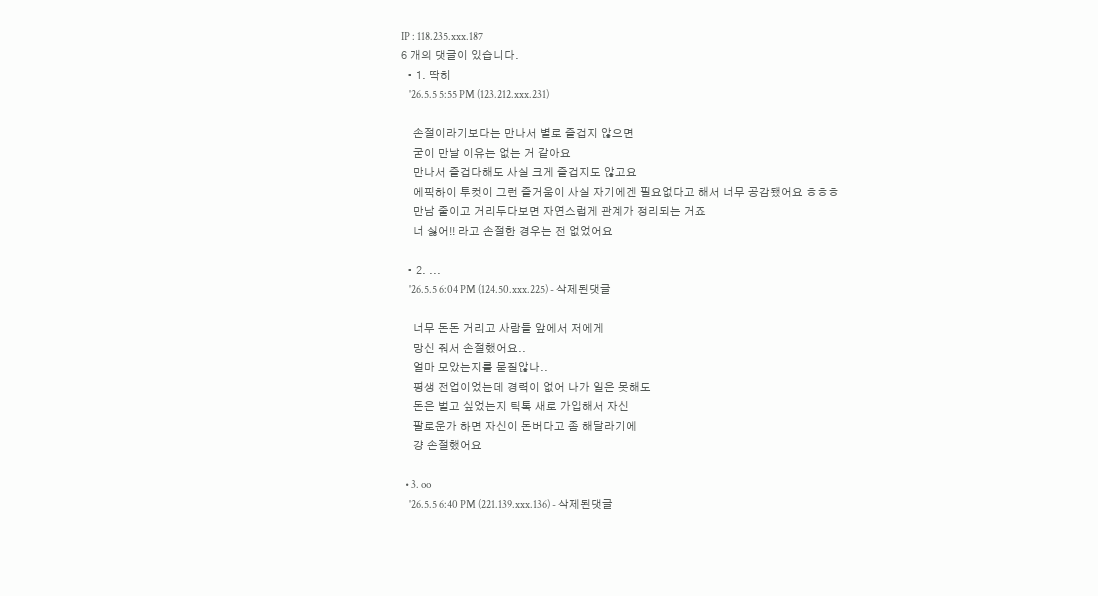IP : 118.235.xxx.187
6 개의 댓글이 있습니다.
  • 1. 딱히
    '26.5.5 5:55 PM (123.212.xxx.231)

    손절이라기보다는 만나서 별로 즐겁지 않으면
    굳이 만날 이유는 없는 거 같아요
    만나서 즐겁다해도 사실 크게 즐겁지도 않고요
    에픽하이 투컷이 그런 즐거움이 사실 자기에겐 필요없다고 해서 너무 공감됐어요 ㅎㅎㅎ
    만남 줄이고 거리두다보면 자연스럽게 관계가 정리되는 거죠
    너 싫어!! 라고 손절한 경우는 전 없었어요

  • 2. ...
    '26.5.5 6:04 PM (124.50.xxx.225) - 삭제된댓글

    너무 돈돈 거리고 사람들 앞에서 저에게
    망신 줘서 손절했어요..
    얼마 모았는지를 묻질않나..
    평생 전업이었는데 경력이 없어 나가 일은 못해도
    돈은 벌고 싶었는지 틱톡 새로 가입해서 자신
    팔로운가 하면 자신이 돈버다고 좀 해달라기에
    걍 손절했어요

  • 3. oo
    '26.5.5 6:40 PM (221.139.xxx.136) - 삭제된댓글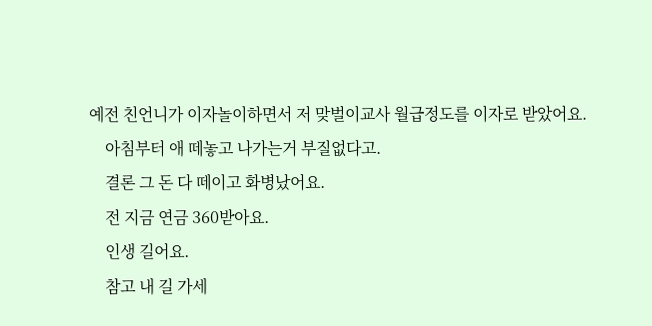예전 친언니가 이자놀이하면서 저 맞벌이교사 월급정도를 이자로 받았어요.
    아침부터 애 떼놓고 나가는거 부질없다고.
    결론 그 돈 다 떼이고 화병났어요.
    전 지금 연금 360받아요.
    인생 길어요.
    참고 내 길 가세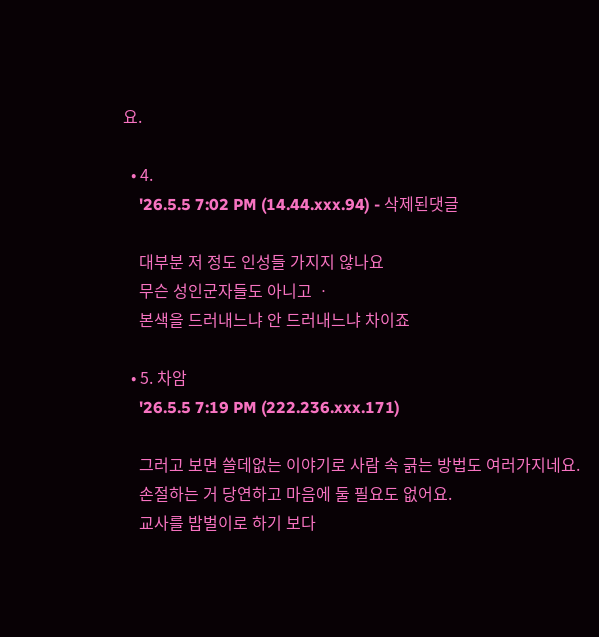요.

  • 4.
    '26.5.5 7:02 PM (14.44.xxx.94) - 삭제된댓글

    대부분 저 정도 인성들 가지지 않나요
    무슨 성인군자들도 아니고 ㆍ
    본색을 드러내느냐 안 드러내느냐 차이죠

  • 5. 차암
    '26.5.5 7:19 PM (222.236.xxx.171)

    그러고 보면 쓸데없는 이야기로 사람 속 긁는 방법도 여러가지네요.
    손절하는 거 당연하고 마음에 둘 필요도 없어요.
    교사를 밥벌이로 하기 보다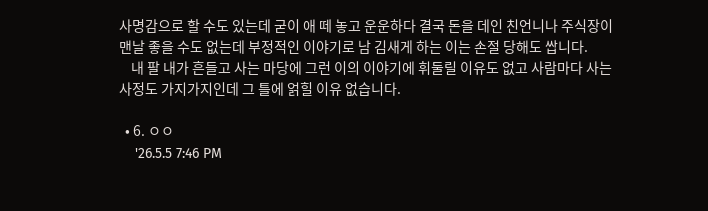사명감으로 할 수도 있는데 굳이 애 떼 놓고 운운하다 결국 돈을 데인 친언니나 주식장이 맨날 좋을 수도 없는데 부정적인 이야기로 남 김새게 하는 이는 손절 당해도 쌉니다.
    내 팔 내가 흔들고 사는 마당에 그런 이의 이야기에 휘둘릴 이유도 없고 사람마다 사는 사정도 가지가지인데 그 틀에 얽힐 이유 없습니다.

  • 6. ㅇㅇ
    '26.5.5 7:46 PM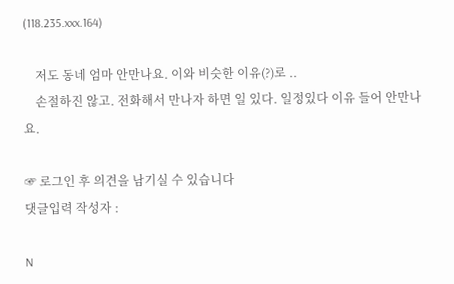(118.235.xxx.164)

    저도 동네 엄마 안만나요. 이와 비슷한 이유(?)로 ..
    손절하진 않고. 전화해서 만나자 하면 일 있다. 일정있다 이유 들어 안만나요.

☞ 로그인 후 의견을 남기실 수 있습니다
댓글입력 작성자 :

N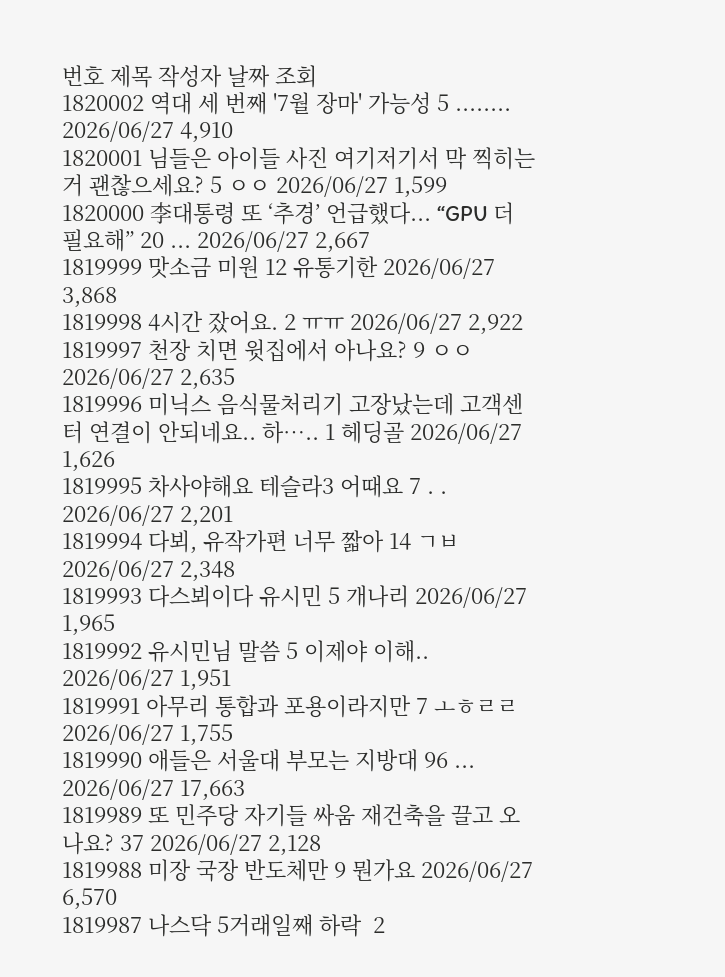번호 제목 작성자 날짜 조회
1820002 역대 세 번째 '7월 장마' 가능성 5 ........ 2026/06/27 4,910
1820001 님들은 아이들 사진 여기저기서 막 찍히는거 괜찮으세요? 5 ㅇㅇ 2026/06/27 1,599
1820000 李대통령 또 ‘추경’ 언급했다... “GPU 더 필요해” 20 ... 2026/06/27 2,667
1819999 맛소금 미원 12 유통기한 2026/06/27 3,868
1819998 4시간 잤어요. 2 ㅠㅠ 2026/06/27 2,922
1819997 천장 치면 윗집에서 아나요? 9 ㅇㅇ 2026/06/27 2,635
1819996 미닉스 음식물처리기 고장났는데 고객센터 연결이 안되네요.. 하….. 1 헤딩골 2026/06/27 1,626
1819995 차사야해요 테슬라3 어때요 7 . . 2026/06/27 2,201
1819994 다뵈, 유작가편 너무 짧아 14 ㄱㅂ 2026/06/27 2,348
1819993 다스뵈이다 유시민 5 개나리 2026/06/27 1,965
1819992 유시민님 말씀 5 이제야 이해.. 2026/06/27 1,951
1819991 아무리 통합과 포용이라지만 7 ㅗㅎㄹㄹ 2026/06/27 1,755
1819990 애들은 서울대 부모는 지방대 96 ... 2026/06/27 17,663
1819989 또 민주당 자기들 싸움 재건축을 끌고 오나요? 37 2026/06/27 2,128
1819988 미장 국장 반도체만 9 뭔가요 2026/06/27 6,570
1819987 나스닥 5거래일째 하락  2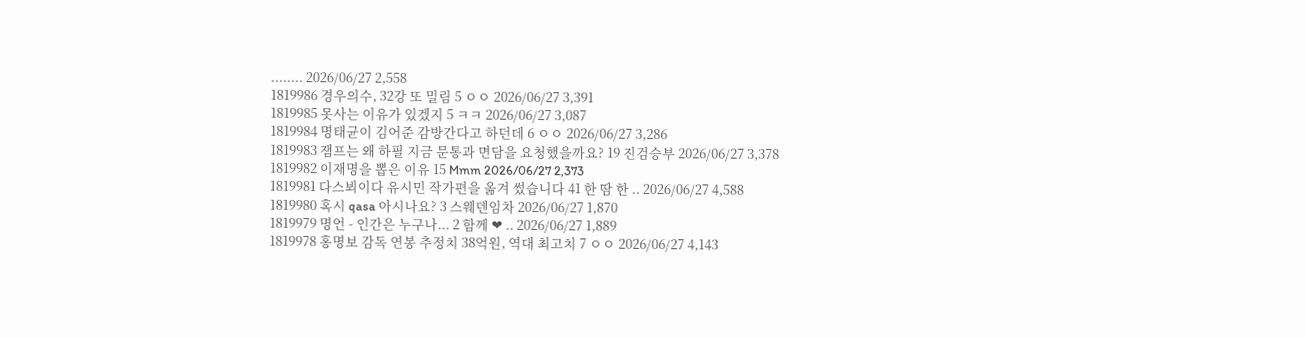........ 2026/06/27 2,558
1819986 경우의수, 32강 또 밀림 5 ㅇㅇ 2026/06/27 3,391
1819985 못사는 이유가 있겠지 5 ㅋㅋ 2026/06/27 3,087
1819984 명태균이 김어준 감방간다고 하던데 6 ㅇㅇ 2026/06/27 3,286
1819983 잼프는 왜 하필 지금 문통과 면담을 요청했을까요? 19 진검승부 2026/06/27 3,378
1819982 이재명을 뽑은 이유 15 Mmm 2026/06/27 2,373
1819981 다스뵈이다 유시민 작가편을 옮겨 썼습니다 41 한 땀 한 .. 2026/06/27 4,588
1819980 혹시 qasa 아시나요? 3 스웨덴임차 2026/06/27 1,870
1819979 명언 - 인간은 누구나... 2 함께 ❤ .. 2026/06/27 1,889
1819978 홍명보 감독 연봉 추정치 38억원, 역대 최고치 7 ㅇㅇ 2026/06/27 4,143